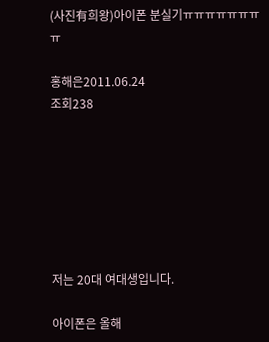(사진有희왕)아이폰 분실기ㅠㅠㅠㅠㅠㅠㅠㅠ

홍해은2011.06.24
조회238







저는 20대 여대생입니다.

아이폰은 올해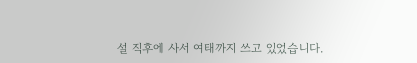설 직후에 사서 여태까지 쓰고 있었습니다.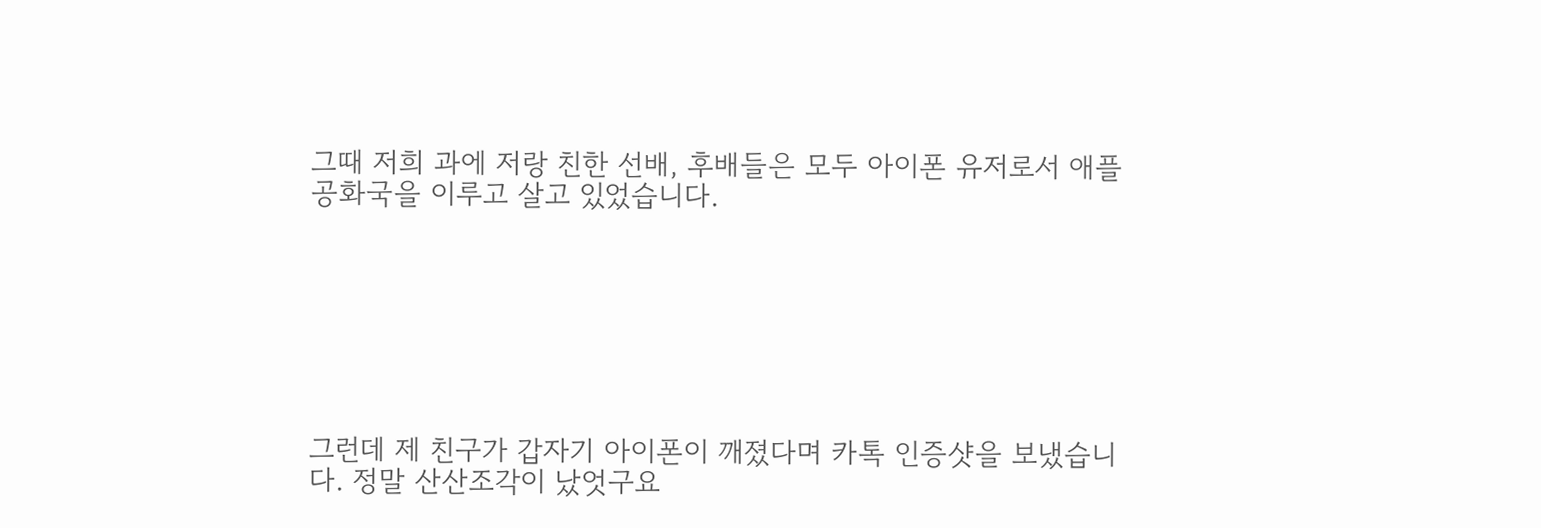그때 저희 과에 저랑 친한 선배, 후배들은 모두 아이폰 유저로서 애플공화국을 이루고 살고 있었습니다.







그런데 제 친구가 갑자기 아이폰이 깨졌다며 카톡 인증샷을 보냈습니다. 정말 산산조각이 났엇구요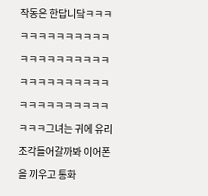작동은 한답니닼ㅋㅋㅋㅋㅋㅋㅋㅋㅋㅋㅋㅋㅋㅋㅋㅋㅋㅋㅋㅋㅋㅋㅋㅋㅋㅋㅋㅋㅋㅋㅋㅋㅋㅋㅋㅋㅋㅋㅋㅋㅋㅋㅋㅋㅋㅋ그녀는 귀에 유리조각들어갈까봐 이어폰을 끼우고 통화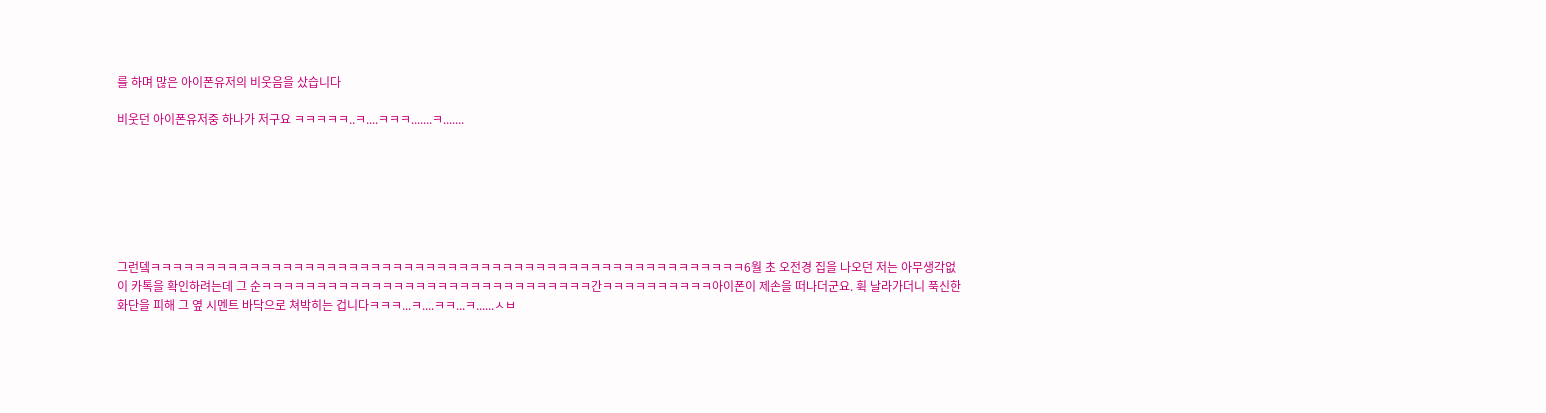를 하며 많은 아이폰유저의 비웃음을 샀습니다

비웃던 아이폰유저중 하나가 저구요 ㅋㅋㅋㅋㅋ..ㅋ....ㅋㅋㅋ.......ㅋ.......







그런뎈ㅋㅋㅋㅋㅋㅋㅋㅋㅋㅋㅋㅋㅋㅋㅋㅋㅋㅋㅋㅋㅋㅋㅋㅋㅋㅋㅋㅋㅋㅋㅋㅋㅋㅋㅋㅋㅋㅋㅋㅋㅋㅋㅋㅋㅋㅋㅋㅋㅋㅋㅋㅋㅋㅋ6월 초 오전경 집을 나오던 저는 아무생각없이 카톡을 확인하려는데 그 순ㅋㅋㅋㅋㅋㅋㅋㅋㅋㅋㅋㅋㅋㅋㅋㅋㅋㅋㅋㅋㅋㅋㅋㅋㅋㅋㅋㅋㅋㅋ간ㅋㅋㅋㅋㅋㅋㅋㅋㅋㅋ아이폰이 제손을 떠나더군요. 휙 날라가더니 푹신한 화단을 피해 그 옆 시멘트 바닥으로 쳐박히는 겁니다ㅋㅋㅋ...ㅋ....ㅋㅋ...ㅋ......ㅅㅂ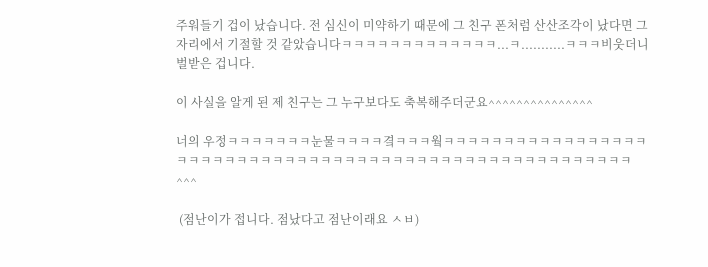주워들기 겁이 났습니다. 전 심신이 미약하기 때문에 그 친구 폰처럼 산산조각이 났다면 그자리에서 기절할 것 같았습니다ㅋㅋㅋㅋㅋㅋㅋㅋㅋㅋㅋㅋㅋ...ㅋ...........ㅋㅋㅋ비웃더니 벌받은 겁니다.

이 사실을 알게 된 제 친구는 그 누구보다도 축복해주더군요^^^^^^^^^^^^^^^

너의 우정ㅋㅋㅋㅋㅋㅋㅋ눈물ㅋㅋㅋㅋ곀ㅋㅋㅋ웤ㅋㅋㅋㅋㅋㅋㅋㅋㅋㅋㅋㅋㅋㅋㅋㅋㅋㅋㅋㅋㅋㅋㅋㅋㅋㅋㅋㅋㅋㅋㅋㅋㅋㅋㅋㅋㅋㅋㅋㅋㅋㅋㅋㅋㅋㅋㅋㅋㅋㅋㅋㅋㅋㅋㅋ^^^

 (점난이가 접니다. 점났다고 점난이래요 ㅅㅂ)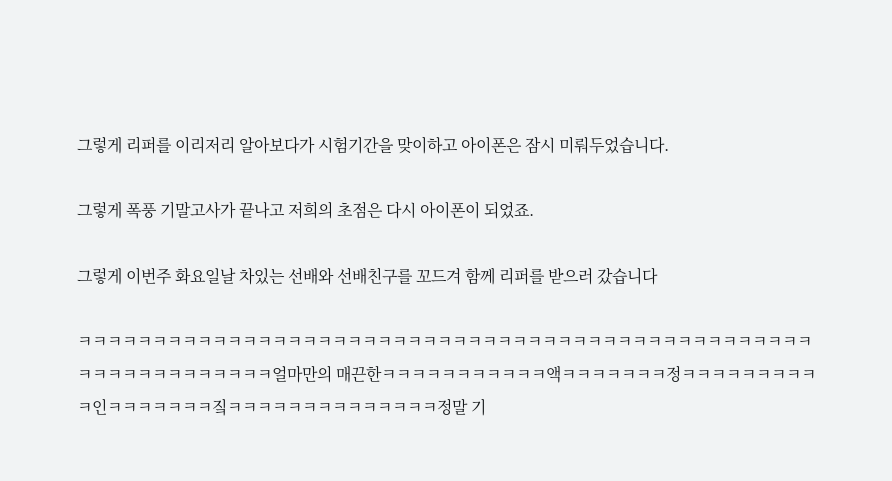그렇게 리퍼를 이리저리 알아보다가 시험기간을 맞이하고 아이폰은 잠시 미뤄두었습니다.

그렇게 폭풍 기말고사가 끝나고 저희의 초점은 다시 아이폰이 되었죠.

그렇게 이번주 화요일날 차있는 선배와 선배친구를 꼬드겨 함께 리퍼를 받으러 갔습니다

ㅋㅋㅋㅋㅋㅋㅋㅋㅋㅋㅋㅋㅋㅋㅋㅋㅋㅋㅋㅋㅋㅋㅋㅋㅋㅋㅋㅋㅋㅋㅋㅋㅋㅋㅋㅋㅋㅋㅋㅋㅋㅋㅋㅋㅋㅋㅋㅋㅋㅋㅋㅋㅋㅋㅋㅋㅋㅋㅋㅋㅋㅋ얼마만의 매끈한ㅋㅋㅋㅋㅋㅋㅋㅋㅋㅋㅋ액ㅋㅋㅋㅋㅋㅋㅋ정ㅋㅋㅋㅋㅋㅋㅋㅋㅋㅋ인ㅋㅋㅋㅋㅋㅋㅋ짘ㅋㅋㅋㅋㅋㅋㅋㅋㅋㅋㅋㅋㅋㅋ정말 기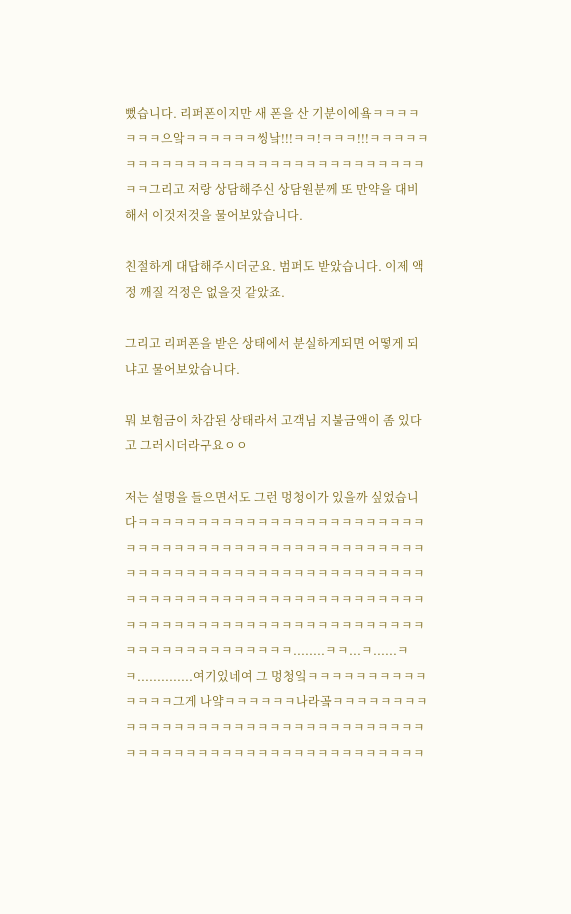뻤습니다. 리퍼폰이지만 새 폰을 산 기분이에욬ㅋㅋㅋㅋㅋㅋㅋ으앜ㅋㅋㅋㅋㅋㅋ씽낰!!!ㅋㅋ!ㅋㅋㅋ!!!ㅋㅋㅋㅋㅋㅋㅋㅋㅋㅋㅋㅋㅋㅋㅋㅋㅋㅋㅋㅋㅋㅋㅋㅋㅋㅋㅋㅋㅋㅋㅋㅋ그리고 저랑 상담해주신 상담원분께 또 만약을 대비해서 이것저것을 물어보았습니다.

친절하게 대답해주시더군요. 범퍼도 받았습니다. 이제 액정 깨질 걱정은 없을것 같았죠.

그리고 리퍼폰을 받은 상태에서 분실하게되면 어떻게 되냐고 물어보았습니다.

뭐 보험금이 차감된 상태라서 고객님 지불금액이 좀 있다고 그러시더라구요ㅇㅇ

저는 설명을 들으면서도 그런 멍청이가 있을까 싶었습니다ㅋㅋㅋㅋㅋㅋㅋㅋㅋㅋㅋㅋㅋㅋㅋㅋㅋㅋㅋㅋㅋㅋㅋㅋㅋㅋㅋㅋㅋㅋㅋㅋㅋㅋㅋㅋㅋㅋㅋㅋㅋㅋㅋㅋㅋㅋㅋㅋㅋㅋㅋㅋㅋㅋㅋㅋㅋㅋㅋㅋㅋㅋㅋㅋㅋㅋㅋㅋㅋㅋㅋㅋㅋㅋㅋㅋㅋㅋㅋㅋㅋㅋㅋㅋㅋㅋㅋㅋㅋㅋㅋㅋㅋㅋㅋㅋㅋㅋㅋㅋㅋㅋㅋㅋㅋㅋㅋㅋㅋㅋㅋㅋㅋㅋㅋㅋㅋㅋㅋㅋㅋㅋㅋㅋㅋㅋㅋㅋㅋㅋㅋㅋㅋㅋㅋㅋㅋㅋ........ㅋㅋ...ㅋ......ㅋㅋ..............여기있네여 그 멍청잌ㅋㅋㅋㅋㅋㅋㅋㅋㅋㅋㅋㅋㅋㅋ그게 나얔ㅋㅋㅋㅋㅋㅋ나라곸ㅋㅋㅋㅋㅋㅋㅋㅋㅋㅋㅋㅋㅋㅋㅋㅋㅋㅋㅋㅋㅋㅋㅋㅋㅋㅋㅋㅋㅋㅋㅋㅋㅋㅋㅋㅋㅋㅋㅋㅋㅋㅋㅋㅋㅋㅋㅋㅋㅋㅋㅋㅋㅋㅋㅋㅋㅋㅋ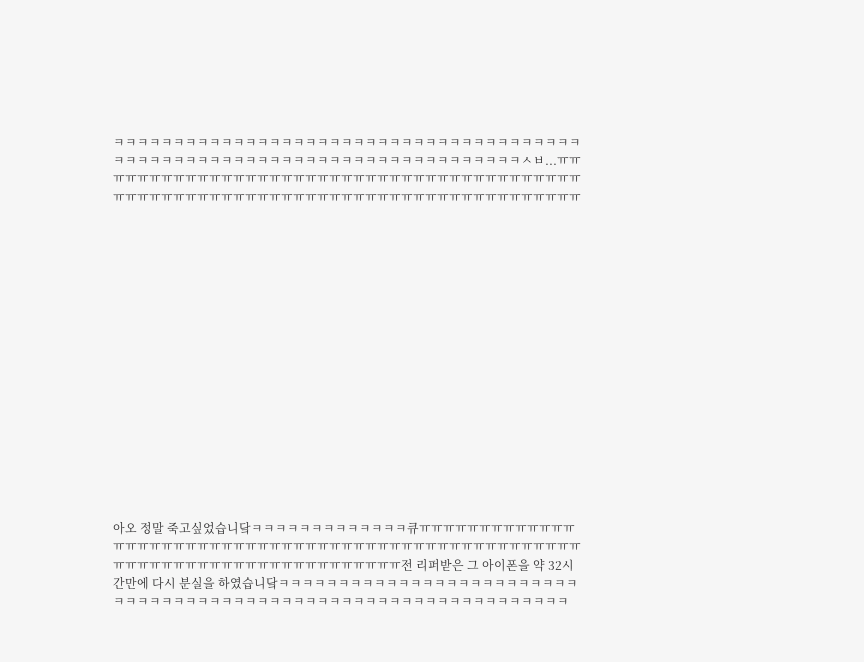ㅋㅋㅋㅋㅋㅋㅋㅋㅋㅋㅋㅋㅋㅋㅋㅋㅋㅋㅋㅋㅋㅋㅋㅋㅋㅋㅋㅋㅋㅋㅋㅋㅋㅋㅋㅋㅋㅋㅋㅋㅋㅋㅋㅋㅋㅋㅋㅋㅋㅋㅋㅋㅋㅋㅋㅋㅋㅋㅋㅋㅋㅋㅋㅋㅋㅋㅋㅋㅋㅋㅋㅋㅋㅅㅂ...ㅠㅠㅠㅠㅠㅠㅠㅠㅠㅠㅠㅠㅠㅠㅠㅠㅠㅠㅠㅠㅠㅠㅠㅠㅠㅠㅠㅠㅠㅠㅠㅠㅠㅠㅠㅠㅠㅠㅠㅠㅠㅠㅠㅠㅠㅠㅠㅠㅠㅠㅠㅠㅠㅠㅠㅠㅠㅠㅠㅠㅠㅠㅠㅠㅠㅠㅠㅠㅠㅠㅠㅠㅠㅠㅠㅠㅠㅠㅠㅠ

















아오 정말 죽고싶었습니닼ㅋㅋㅋㅋㅋㅋㅋㅋㅋㅋㅋㅋㅋ큐ㅠㅠㅠㅠㅠㅠㅠㅠㅠㅠㅠㅠㅠㅠㅠㅠㅠㅠㅠㅠㅠㅠㅠㅠㅠㅠㅠㅠㅠㅠㅠㅠㅠㅠㅠㅠㅠㅠㅠㅠㅠㅠㅠㅠㅠㅠㅠㅠㅠㅠㅠㅠㅠㅠㅠㅠㅠㅠㅠㅠㅠㅠㅠㅠㅠㅠㅠㅠㅠㅠㅠㅠㅠㅠㅠㅠ전 리퍼받은 그 아이폰을 약 32시간만에 다시 분실을 하였습니닼ㅋㅋㅋㅋㅋㅋㅋㅋㅋㅋㅋㅋㅋㅋㅋㅋㅋㅋㅋㅋㅋㅋㅋㅋㅋㅋㅋㅋㅋㅋㅋㅋㅋㅋㅋㅋㅋㅋㅋㅋㅋㅋㅋㅋㅋㅋㅋㅋㅋㅋㅋㅋㅋㅋㅋㅋㅋㅋㅋㅋㅋㅋㅋ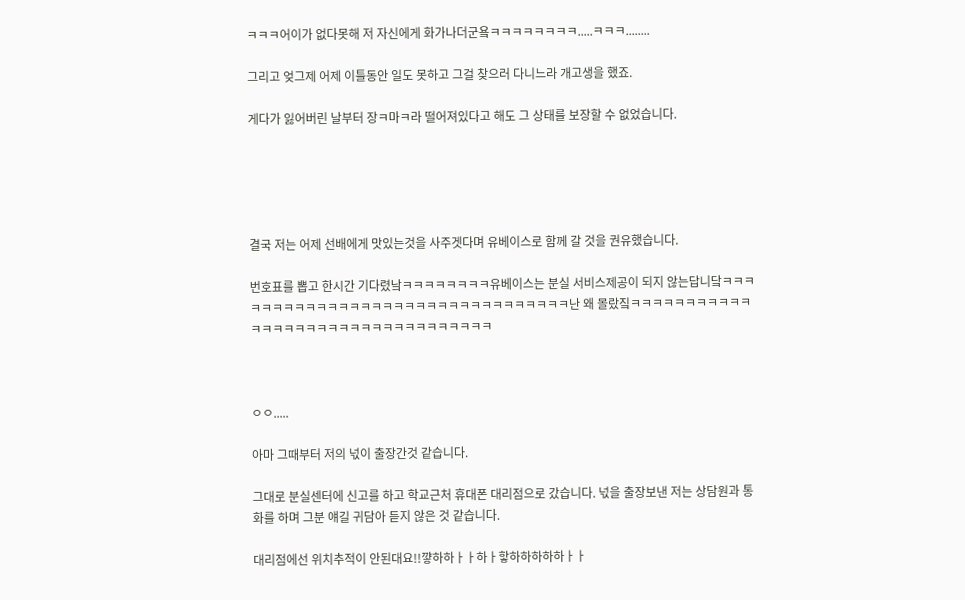ㅋㅋㅋ어이가 없다못해 저 자신에게 화가나더군욬ㅋㅋㅋㅋㅋㅋㅋㅋ.....ㅋㅋㅋ........

그리고 엊그제 어제 이틀동안 일도 못하고 그걸 찾으러 다니느라 개고생을 했죠.

게다가 잃어버린 날부터 장ㅋ마ㅋ라 떨어져있다고 해도 그 상태를 보장할 수 없었습니다.





결국 저는 어제 선배에게 맛있는것을 사주겟다며 유베이스로 함께 갈 것을 권유했습니다.

번호표를 뽑고 한시간 기다렸낰ㅋㅋㅋㅋㅋㅋㅋㅋ유베이스는 분실 서비스제공이 되지 않는답니닼ㅋㅋㅋㅋㅋㅋㅋㅋㅋㅋㅋㅋㅋㅋㅋㅋㅋㅋㅋㅋㅋㅋㅋㅋㅋㅋㅋㅋㅋㅋㅋㅋ난 왜 몰랐짘ㅋㅋㅋㅋㅋㅋㅋㅋㅋㅋㅋㅋㅋㅋㅋㅋㅋㅋㅋㅋㅋㅋㅋㅋㅋㅋㅋㅋㅋㅋㅋㅋㅋ



ㅇㅇ.....

아마 그때부터 저의 넋이 출장간것 같습니다.

그대로 분실센터에 신고를 하고 학교근처 휴대폰 대리점으로 갔습니다. 넋을 출장보낸 저는 상담원과 통화를 하며 그분 얘길 귀담아 듣지 않은 것 같습니다.

대리점에선 위치추적이 안된대요!!꺟하하ㅏㅏ하ㅏ핳하하하하하ㅏㅏ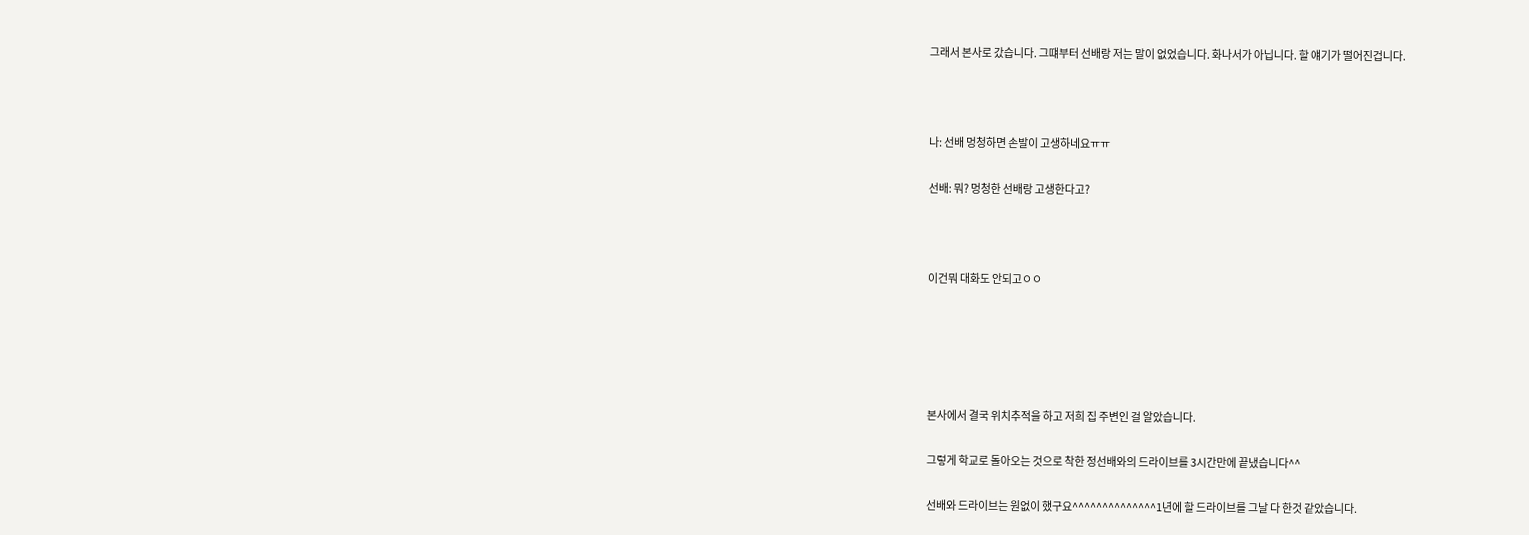그래서 본사로 갔습니다. 그떄부터 선배랑 저는 말이 없었습니다. 화나서가 아닙니다. 할 얘기가 떨어진겁니다.



나: 선배 멍청하면 손발이 고생하네요ㅠㅠ

선배: 뭐? 멍청한 선배랑 고생한다고?



이건뭐 대화도 안되고ㅇㅇ





본사에서 결국 위치추적을 하고 저희 집 주변인 걸 알았습니다.

그렇게 학교로 돌아오는 것으로 착한 정선배와의 드라이브를 3시간만에 끝냈습니다^^

선배와 드라이브는 원없이 했구요^^^^^^^^^^^^^^1년에 할 드라이브를 그날 다 한것 같았습니다.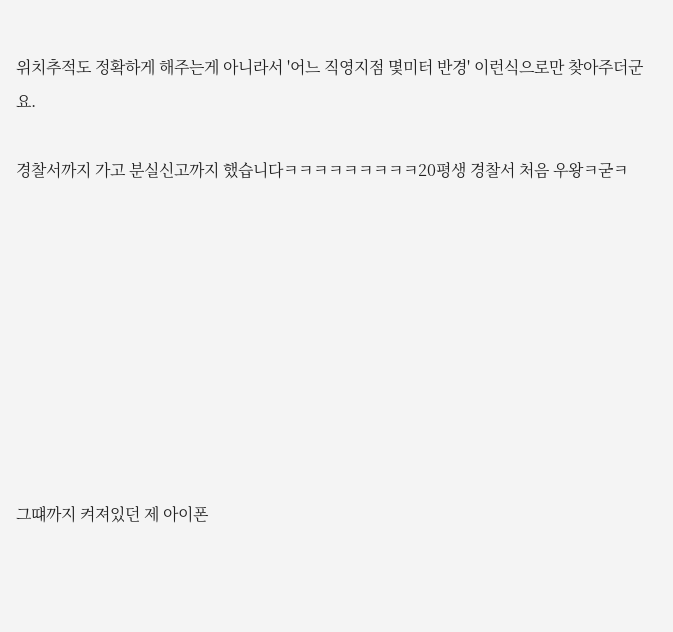위치추적도 정확하게 해주는게 아니라서 '어느 직영지점 몇미터 반경' 이런식으로만 찾아주더군요.

경찰서까지 가고 분실신고까지 했습니다ㅋㅋㅋㅋㅋㅋㅋㅋㅋ20평생 경찰서 처음 우왕ㅋ굳ㅋ









그떄까지 켜져있던 제 아이폰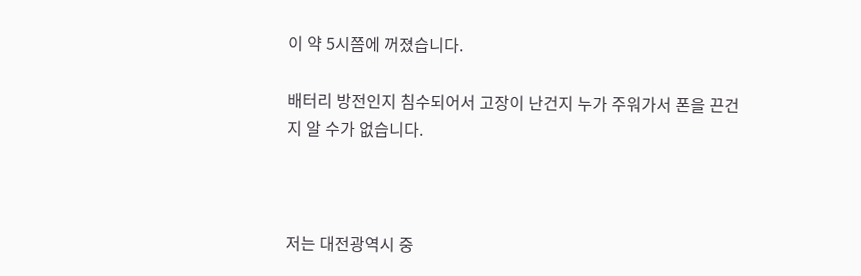이 약 5시쯤에 꺼졌습니다.

배터리 방전인지 침수되어서 고장이 난건지 누가 주워가서 폰을 끈건지 알 수가 없습니다.



저는 대전광역시 중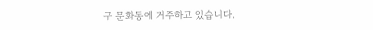구 문화동에 거주하고 있습니다.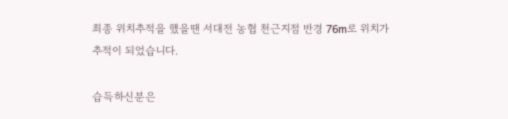최종 위치추적을 했을땐 서대전 농협 천근지점 반경 76m로 위치가 추적이 되었습니다.

습득하신분은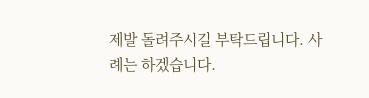제발 돌려주시길 부탁드립니다. 사례는 하겠습니다.